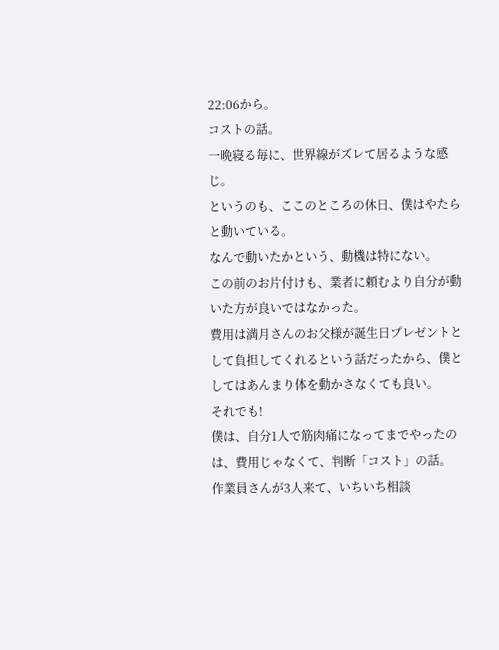22:06から。
コストの話。
一晩寝る毎に、世界線がズレて居るような感じ。
というのも、ここのところの休日、僕はやたらと動いている。
なんで動いたかという、動機は特にない。
この前のお片付けも、業者に頼むより自分が動いた方が良いではなかった。
費用は満月さんのお父様が誕生日プレゼントとして負担してくれるという話だったから、僕としてはあんまり体を動かさなくても良い。
それでも!
僕は、自分1人で筋肉痛になってまでやったのは、費用じゃなくて、判断「コスト」の話。
作業員さんが3人来て、いちいち相談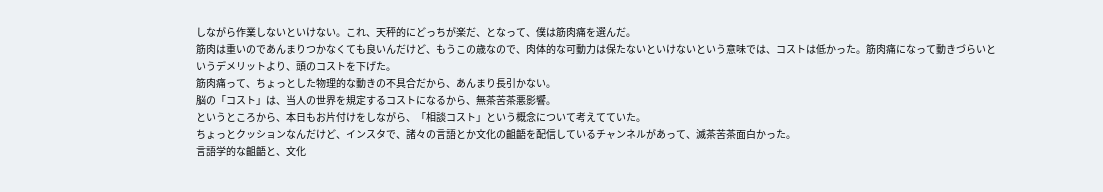しながら作業しないといけない。これ、天秤的にどっちが楽だ、となって、僕は筋肉痛を選んだ。
筋肉は重いのであんまりつかなくても良いんだけど、もうこの歳なので、肉体的な可動力は保たないといけないという意味では、コストは低かった。筋肉痛になって動きづらいというデメリットより、頭のコストを下げた。
筋肉痛って、ちょっとした物理的な動きの不具合だから、あんまり長引かない。
脳の「コスト」は、当人の世界を規定するコストになるから、無茶苦茶悪影響。
というところから、本日もお片付けをしながら、「相談コスト」という概念について考えてていた。
ちょっとクッションなんだけど、インスタで、諸々の言語とか文化の齟齬を配信しているチャンネルがあって、滅茶苦茶面白かった。
言語学的な齟齬と、文化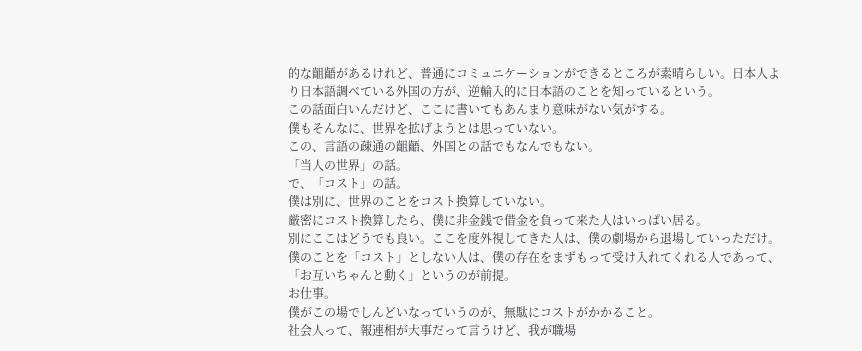的な齟齬があるけれど、普通にコミュニケーションができるところが素晴らしい。日本人より日本語調べている外国の方が、逆輸入的に日本語のことを知っているという。
この話面白いんだけど、ここに書いてもあんまり意味がない気がする。
僕もそんなに、世界を拡げようとは思っていない。
この、言語の疎通の齟齬、外国との話でもなんでもない。
「当人の世界」の話。
で、「コスト」の話。
僕は別に、世界のことをコスト換算していない。
厳密にコスト換算したら、僕に非金銭で借金を負って来た人はいっぱい居る。
別にここはどうでも良い。ここを度外視してきた人は、僕の劇場から退場していっただけ。
僕のことを「コスト」としない人は、僕の存在をまずもって受け入れてくれる人であって、「お互いちゃんと動く」というのが前提。
お仕事。
僕がこの場でしんどいなっていうのが、無駄にコストがかかること。
社会人って、報連相が大事だって言うけど、我が職場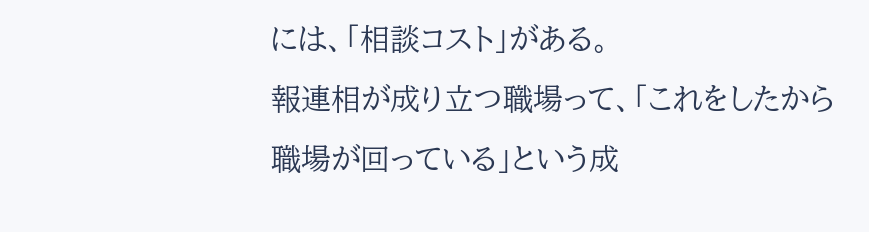には、「相談コスト」がある。
報連相が成り立つ職場って、「これをしたから職場が回っている」という成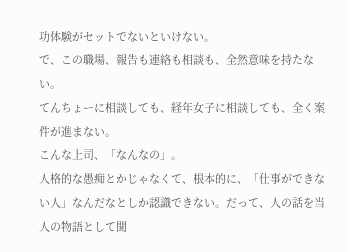功体験がセットでないといけない。
で、この職場、報告も連絡も相談も、全然意味を持たない。
てんちょーに相談しても、経年女子に相談しても、全く案件が進まない。
こんな上司、「なんなの」。
人格的な愚痴とかじゃなくて、根本的に、「仕事ができない人」なんだなとしか認識できない。だって、人の話を当人の物語として聞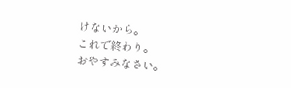けないから。
これで終わり。
おやすみなさい。